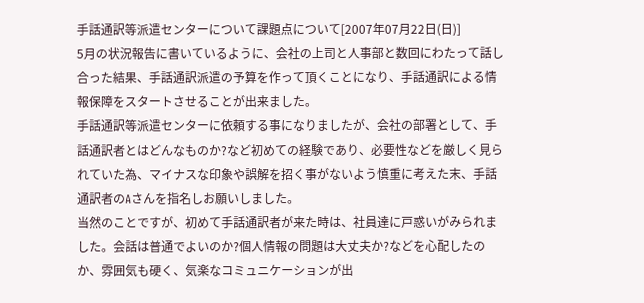手話通訳等派遣センターについて課題点について[2007年07月22日(日)]
5月の状況報告に書いているように、会社の上司と人事部と数回にわたって話し合った結果、手話通訳派遣の予算を作って頂くことになり、手話通訳による情報保障をスタートさせることが出来ました。
手話通訳等派遣センターに依頼する事になりましたが、会社の部署として、手話通訳者とはどんなものか?など初めての経験であり、必要性などを厳しく見られていた為、マイナスな印象や誤解を招く事がないよう慎重に考えた末、手話通訳者のAさんを指名しお願いしました。
当然のことですが、初めて手話通訳者が来た時は、社員達に戸惑いがみられました。会話は普通でよいのか?個人情報の問題は大丈夫か?などを心配したのか、雰囲気も硬く、気楽なコミュニケーションが出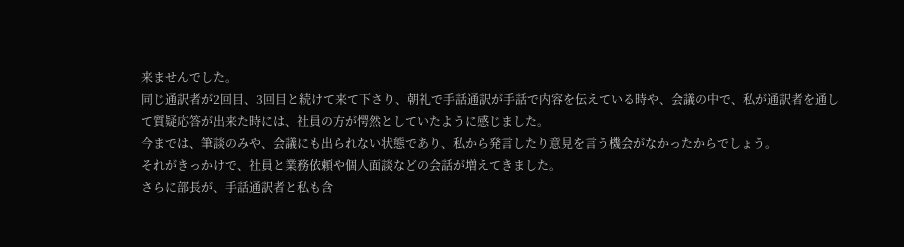来ませんでした。
同じ通訳者が2回目、3回目と続けて来て下さり、朝礼で手話通訳が手話で内容を伝えている時や、会議の中で、私が通訳者を通して質疑応答が出来た時には、社員の方が愕然としていたように感じました。
今までは、筆談のみや、会議にも出られない状態であり、私から発言したり意見を言う機会がなかったからでしょう。
それがきっかけで、社員と業務依頼や個人面談などの会話が増えてきました。
さらに部長が、手話通訳者と私も含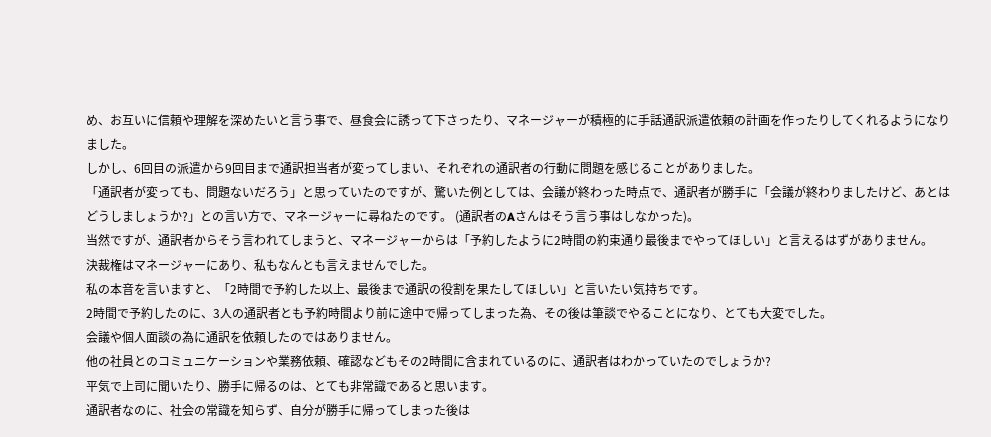め、お互いに信頼や理解を深めたいと言う事で、昼食会に誘って下さったり、マネージャーが積極的に手話通訳派遣依頼の計画を作ったりしてくれるようになりました。
しかし、6回目の派遣から9回目まで通訳担当者が変ってしまい、それぞれの通訳者の行動に問題を感じることがありました。
「通訳者が変っても、問題ないだろう」と思っていたのですが、驚いた例としては、会議が終わった時点で、通訳者が勝手に「会議が終わりましたけど、あとはどうしましょうか?」との言い方で、マネージャーに尋ねたのです。 (通訳者のAさんはそう言う事はしなかった)。
当然ですが、通訳者からそう言われてしまうと、マネージャーからは「予約したように2時間の約束通り最後までやってほしい」と言えるはずがありません。
決裁権はマネージャーにあり、私もなんとも言えませんでした。
私の本音を言いますと、「2時間で予約した以上、最後まで通訳の役割を果たしてほしい」と言いたい気持ちです。
2時間で予約したのに、3人の通訳者とも予約時間より前に途中で帰ってしまった為、その後は筆談でやることになり、とても大変でした。
会議や個人面談の為に通訳を依頼したのではありません。
他の社員とのコミュニケーションや業務依頼、確認などもその2時間に含まれているのに、通訳者はわかっていたのでしょうか?
平気で上司に聞いたり、勝手に帰るのは、とても非常識であると思います。
通訳者なのに、社会の常識を知らず、自分が勝手に帰ってしまった後は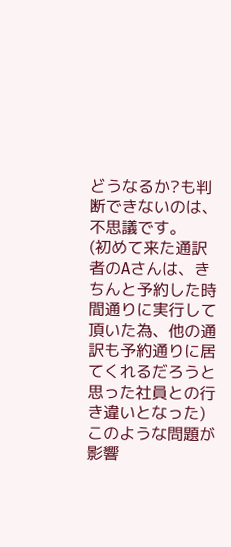どうなるか?も判断できないのは、不思議です。
(初めて来た通訳者のAさんは、きちんと予約した時間通りに実行して頂いた為、他の通訳も予約通りに居てくれるだろうと思った社員との行き違いとなった)
このような問題が影響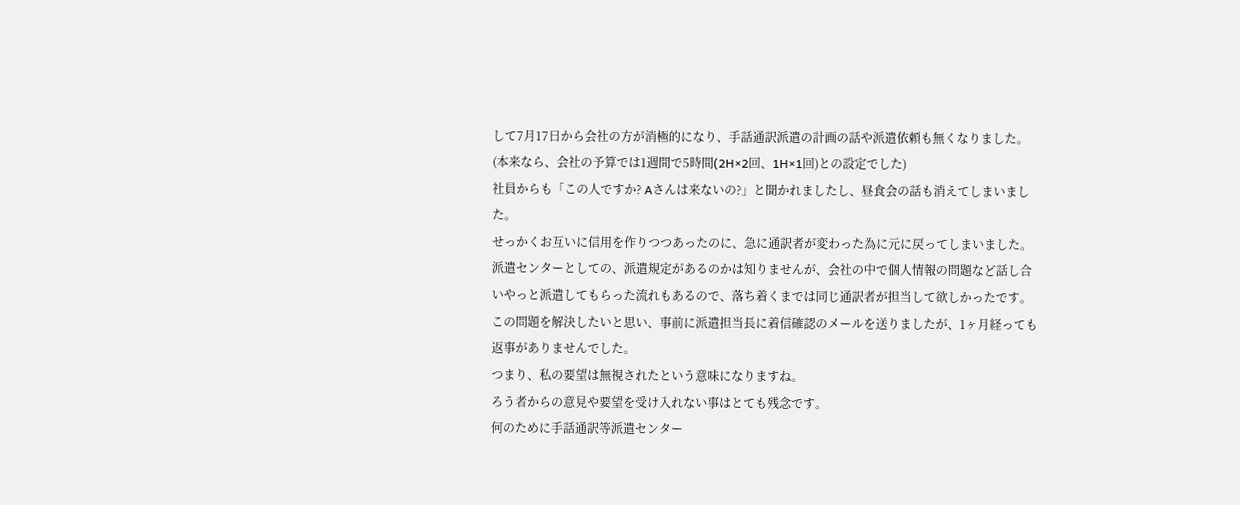して7月17日から会社の方が消極的になり、手話通訳派遣の計画の話や派遣依頼も無くなりました。(本来なら、会社の予算では1週間で5時間(2H×2回、1H×1回)との設定でした)
社員からも「この人ですか? Aさんは来ないの?」と聞かれましたし、昼食会の話も消えてしまいました。
せっかくお互いに信用を作りつつあったのに、急に通訳者が変わった為に元に戻ってしまいました。
派遣センターとしての、派遣規定があるのかは知りませんが、会社の中で個人情報の問題など話し合いやっと派遣してもらった流れもあるので、落ち着くまでは同じ通訳者が担当して欲しかったです。
この問題を解決したいと思い、事前に派遣担当長に着信確認のメールを送りましたが、1ヶ月経っても返事がありませんでした。
つまり、私の要望は無視されたという意味になりますね。
ろう者からの意見や要望を受け入れない事はとても残念です。
何のために手話通訳等派遣センター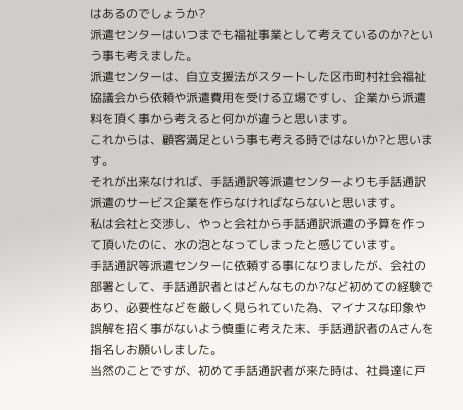はあるのでしょうか?
派遣センターはいつまでも福祉事業として考えているのか?という事も考えました。
派遣センターは、自立支援法がスタートした区市町村社会福祉協議会から依頼や派遣費用を受ける立場ですし、企業から派遣料を頂く事から考えると何かが違うと思います。
これからは、顧客満足という事も考える時ではないか?と思います。
それが出来なければ、手話通訳等派遣センターよりも手話通訳派遣のサービス企業を作らなければならないと思います。
私は会社と交渉し、やっと会社から手話通訳派遣の予算を作って頂いたのに、水の泡となってしまったと感じています。
手話通訳等派遣センターに依頼する事になりましたが、会社の部署として、手話通訳者とはどんなものか?など初めての経験であり、必要性などを厳しく見られていた為、マイナスな印象や誤解を招く事がないよう慎重に考えた末、手話通訳者のAさんを指名しお願いしました。
当然のことですが、初めて手話通訳者が来た時は、社員達に戸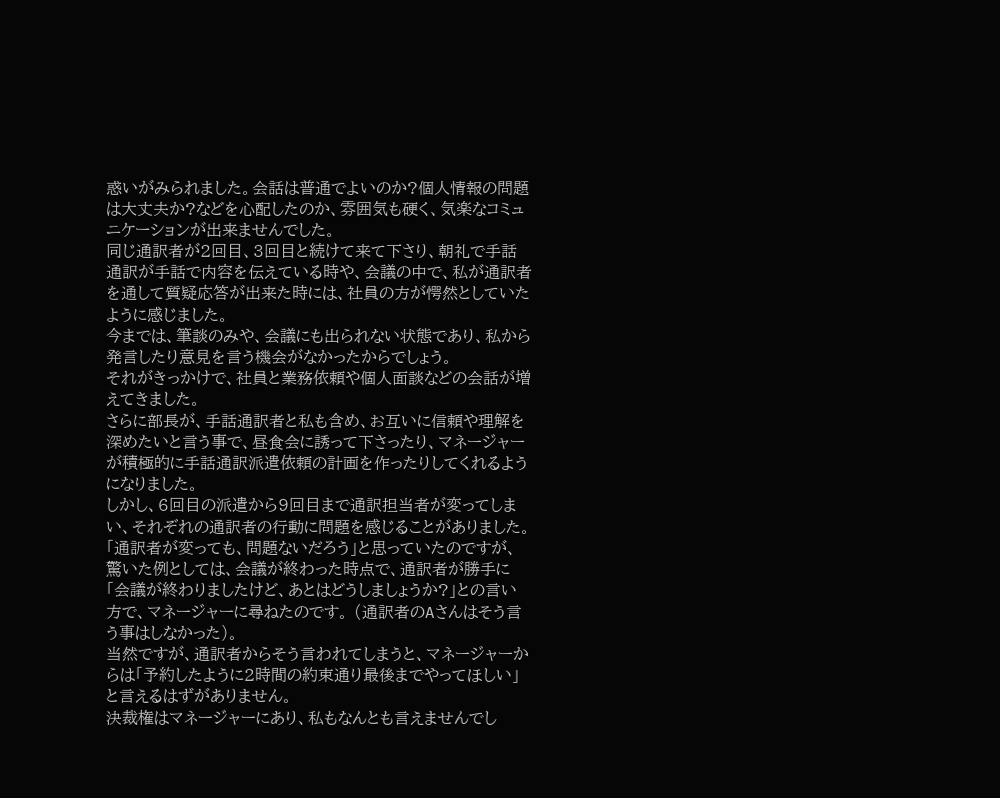惑いがみられました。会話は普通でよいのか?個人情報の問題は大丈夫か?などを心配したのか、雰囲気も硬く、気楽なコミュニケーションが出来ませんでした。
同じ通訳者が2回目、3回目と続けて来て下さり、朝礼で手話通訳が手話で内容を伝えている時や、会議の中で、私が通訳者を通して質疑応答が出来た時には、社員の方が愕然としていたように感じました。
今までは、筆談のみや、会議にも出られない状態であり、私から発言したり意見を言う機会がなかったからでしょう。
それがきっかけで、社員と業務依頼や個人面談などの会話が増えてきました。
さらに部長が、手話通訳者と私も含め、お互いに信頼や理解を深めたいと言う事で、昼食会に誘って下さったり、マネージャーが積極的に手話通訳派遣依頼の計画を作ったりしてくれるようになりました。
しかし、6回目の派遣から9回目まで通訳担当者が変ってしまい、それぞれの通訳者の行動に問題を感じることがありました。
「通訳者が変っても、問題ないだろう」と思っていたのですが、驚いた例としては、会議が終わった時点で、通訳者が勝手に「会議が終わりましたけど、あとはどうしましょうか?」との言い方で、マネージャーに尋ねたのです。 (通訳者のAさんはそう言う事はしなかった)。
当然ですが、通訳者からそう言われてしまうと、マネージャーからは「予約したように2時間の約束通り最後までやってほしい」と言えるはずがありません。
決裁権はマネージャーにあり、私もなんとも言えませんでし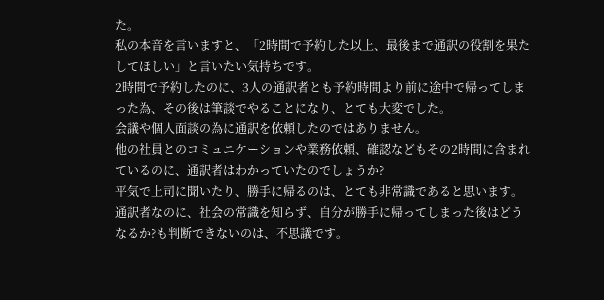た。
私の本音を言いますと、「2時間で予約した以上、最後まで通訳の役割を果たしてほしい」と言いたい気持ちです。
2時間で予約したのに、3人の通訳者とも予約時間より前に途中で帰ってしまった為、その後は筆談でやることになり、とても大変でした。
会議や個人面談の為に通訳を依頼したのではありません。
他の社員とのコミュニケーションや業務依頼、確認などもその2時間に含まれているのに、通訳者はわかっていたのでしょうか?
平気で上司に聞いたり、勝手に帰るのは、とても非常識であると思います。
通訳者なのに、社会の常識を知らず、自分が勝手に帰ってしまった後はどうなるか?も判断できないのは、不思議です。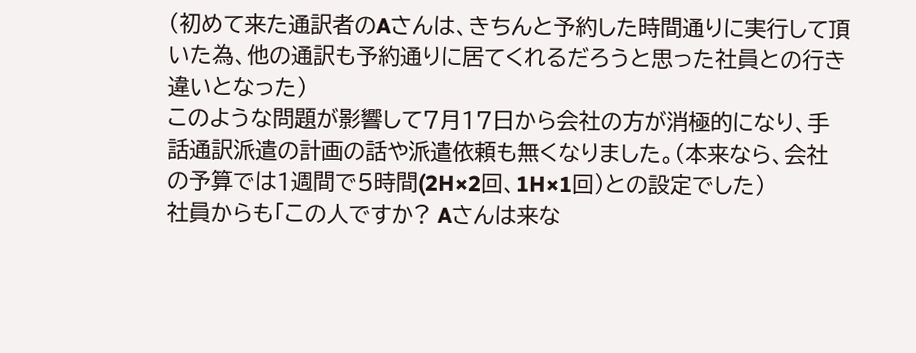(初めて来た通訳者のAさんは、きちんと予約した時間通りに実行して頂いた為、他の通訳も予約通りに居てくれるだろうと思った社員との行き違いとなった)
このような問題が影響して7月17日から会社の方が消極的になり、手話通訳派遣の計画の話や派遣依頼も無くなりました。(本来なら、会社の予算では1週間で5時間(2H×2回、1H×1回)との設定でした)
社員からも「この人ですか? Aさんは来な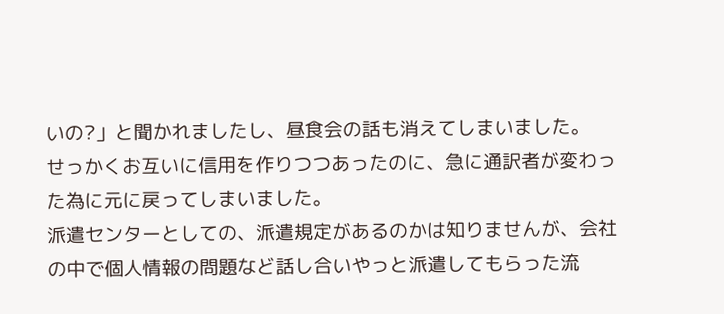いの?」と聞かれましたし、昼食会の話も消えてしまいました。
せっかくお互いに信用を作りつつあったのに、急に通訳者が変わった為に元に戻ってしまいました。
派遣センターとしての、派遣規定があるのかは知りませんが、会社の中で個人情報の問題など話し合いやっと派遣してもらった流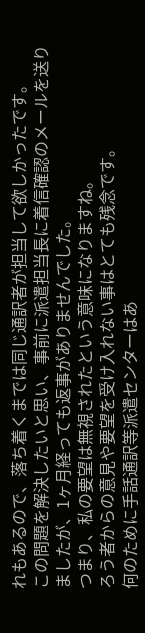れもあるので、落ち着くまでは同じ通訳者が担当して欲しかったです。
この問題を解決したいと思い、事前に派遣担当長に着信確認のメールを送りましたが、1ヶ月経っても返事がありませんでした。
つまり、私の要望は無視されたという意味になりますね。
ろう者からの意見や要望を受け入れない事はとても残念です。
何のために手話通訳等派遣センターはあ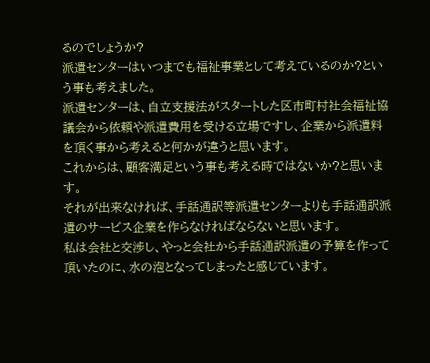るのでしょうか?
派遣センターはいつまでも福祉事業として考えているのか?という事も考えました。
派遣センターは、自立支援法がスタートした区市町村社会福祉協議会から依頼や派遣費用を受ける立場ですし、企業から派遣料を頂く事から考えると何かが違うと思います。
これからは、顧客満足という事も考える時ではないか?と思います。
それが出来なければ、手話通訳等派遣センターよりも手話通訳派遣のサービス企業を作らなければならないと思います。
私は会社と交渉し、やっと会社から手話通訳派遣の予算を作って頂いたのに、水の泡となってしまったと感じています。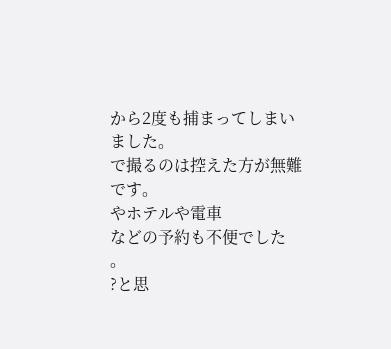から2度も捕まってしまいました。
で撮るのは控えた方が無難です。
やホテルや電車
などの予約も不便でした
。
?と思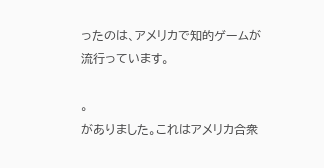ったのは、アメリカで知的ゲームが流行っています。

。
がありました。これはアメリカ合衆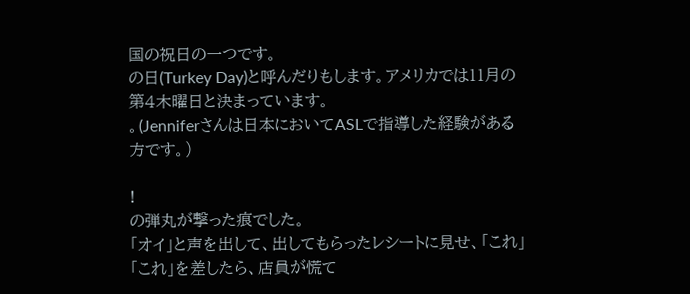国の祝日の一つです。
の日(Turkey Day)と呼んだりもします。アメリカでは11月の第4木曜日と決まっています。
。(Jenniferさんは日本においてASLで指導した経験がある方です。)

!
の弾丸が撃った痕でした。
「オイ」と声を出して、出してもらったレシートに見せ、「これ」「これ」を差したら、店員が慌て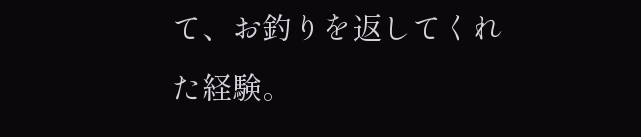て、お釣りを返してくれた経験。